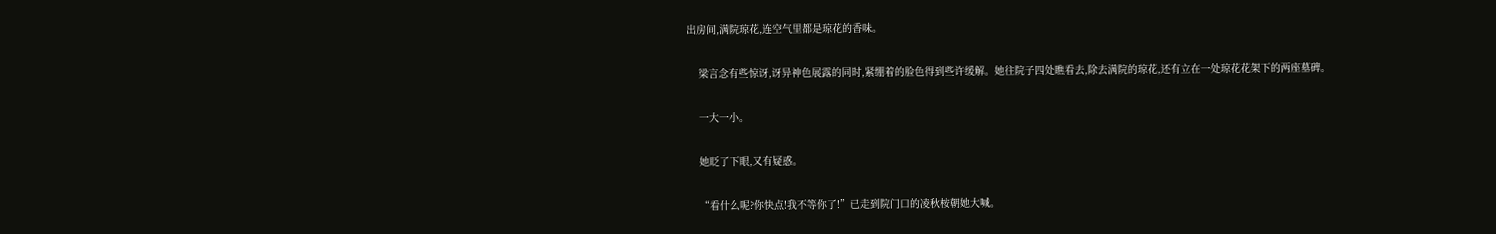出房间,满院琼花,连空气里都是琼花的香味。

    梁言念有些惊讶,讶异神色展露的同时,紧绷着的脸色得到些许缓解。她往院子四处瞧看去,除去满院的琼花,还有立在一处琼花花架下的两座墓碑。

    一大一小。

    她眨了下眼,又有疑惑。

    “看什么呢?你快点!我不等你了!”已走到院门口的凌秋桉朝她大喊。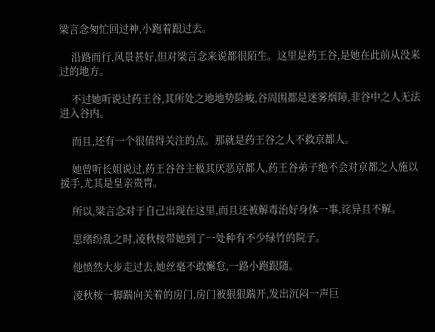梁言念匆忙回过神,小跑着跟过去。

    沿路而行,风景甚好,但对梁言念来说都很陌生。这里是药王谷,是她在此前从没来过的地方。

    不过她听说过药王谷,其所处之地地势险峻,谷周围都是迷雾烟障,非谷中之人无法进入谷内。

    而且,还有一个很值得关注的点。那就是药王谷之人不救京都人。

    她曾听长姐说过,药王谷谷主极其厌恶京都人,药王谷弟子绝不会对京都之人施以援手,尤其是皇亲贵胄。

    所以,梁言念对于自己出现在这里,而且还被解毒治好身体一事,诧异且不解。

    思绪纷乱之时,凌秋桉带她到了一处种有不少绿竹的院子。

    他愤然大步走过去,她丝毫不敢懈怠,一路小跑跟随。

    凌秋桉一脚踹向关着的房门,房门被狠狠踹开,发出沉闷一声巨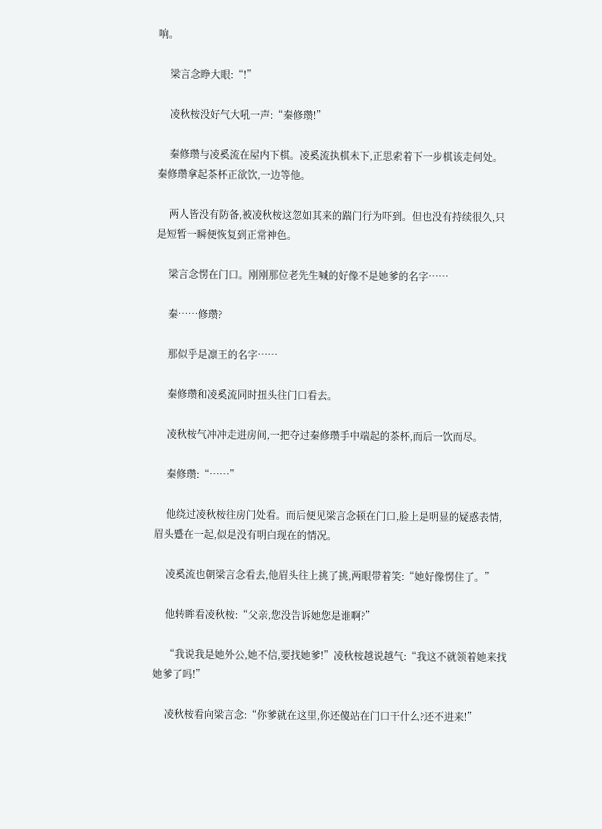响。

    梁言念睁大眼:“!”

    凌秋桉没好气大吼一声:“秦修瓒!”

    秦修瓒与凌奚流在屋内下棋。凌奚流执棋未下,正思索着下一步棋该走何处。秦修瓒拿起茶杯正欲饮,一边等他。

    两人皆没有防备,被凌秋桉这忽如其来的踹门行为吓到。但也没有持续很久,只是短暂一瞬便恢复到正常神色。

    梁言念愣在门口。刚刚那位老先生喊的好像不是她爹的名字……

    秦……修瓒?

    那似乎是凛王的名字……

    秦修瓒和凌奚流同时扭头往门口看去。

    凌秋桉气冲冲走进房间,一把夺过秦修瓒手中端起的茶杯,而后一饮而尽。

    秦修瓒:“……”

    他绕过凌秋桉往房门处看。而后便见梁言念顿在门口,脸上是明显的疑惑表情,眉头蹙在一起,似是没有明白现在的情况。

    凌奚流也朝梁言念看去,他眉头往上挑了挑,两眼带着笑:“她好像愣住了。”

    他转眸看凌秋桉:“父亲,您没告诉她您是谁啊?”

    “我说我是她外公,她不信,要找她爹!”凌秋桉越说越气:“我这不就领着她来找她爹了吗!”

    凌秋桉看向梁言念:“你爹就在这里,你还傻站在门口干什么?还不进来!”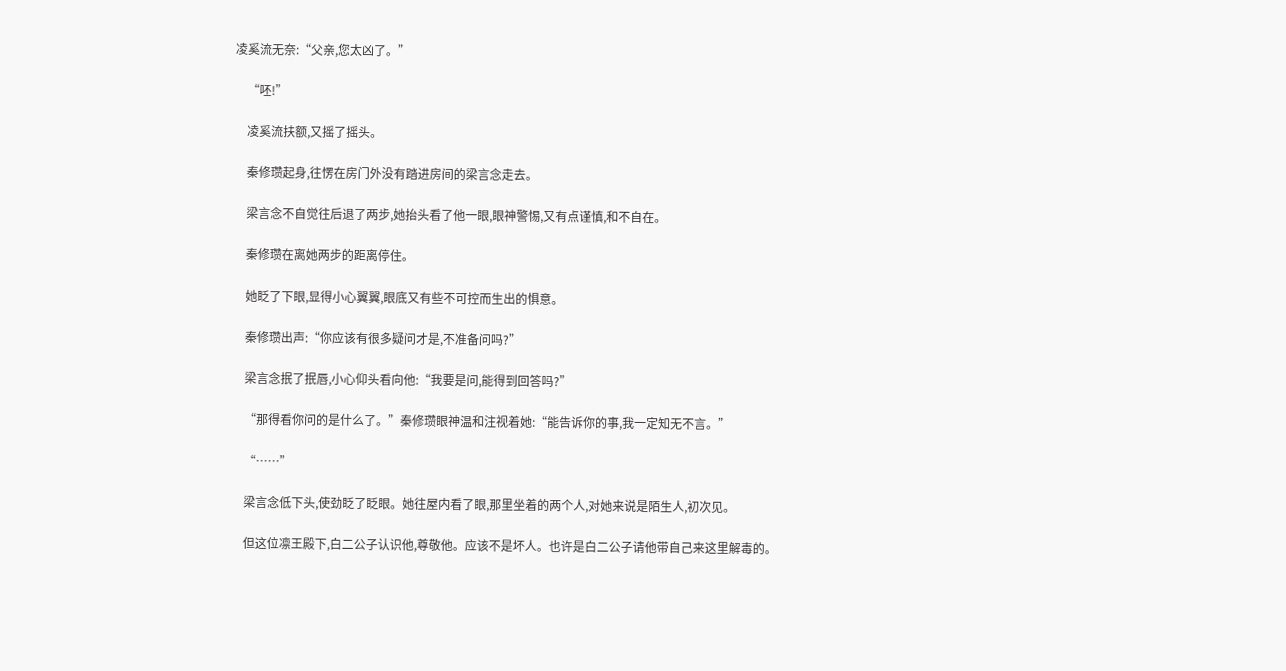凌奚流无奈:“父亲,您太凶了。”

    “呸!”

    凌奚流扶额,又摇了摇头。

    秦修瓒起身,往愣在房门外没有踏进房间的梁言念走去。

    梁言念不自觉往后退了两步,她抬头看了他一眼,眼神警惕,又有点谨慎,和不自在。

    秦修瓒在离她两步的距离停住。

    她眨了下眼,显得小心翼翼,眼底又有些不可控而生出的惧意。

    秦修瓒出声:“你应该有很多疑问才是,不准备问吗?”

    梁言念抿了抿唇,小心仰头看向他:“我要是问,能得到回答吗?”

    “那得看你问的是什么了。”秦修瓒眼神温和注视着她:“能告诉你的事,我一定知无不言。”

    “……”

    梁言念低下头,使劲眨了眨眼。她往屋内看了眼,那里坐着的两个人,对她来说是陌生人,初次见。

    但这位凛王殿下,白二公子认识他,尊敬他。应该不是坏人。也许是白二公子请他带自己来这里解毒的。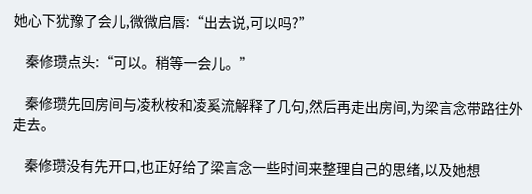她心下犹豫了会儿,微微启唇:“出去说,可以吗?”

    秦修瓒点头:“可以。稍等一会儿。”

    秦修瓒先回房间与凌秋桉和凌奚流解释了几句,然后再走出房间,为梁言念带路往外走去。

    秦修瓒没有先开口,也正好给了梁言念一些时间来整理自己的思绪,以及她想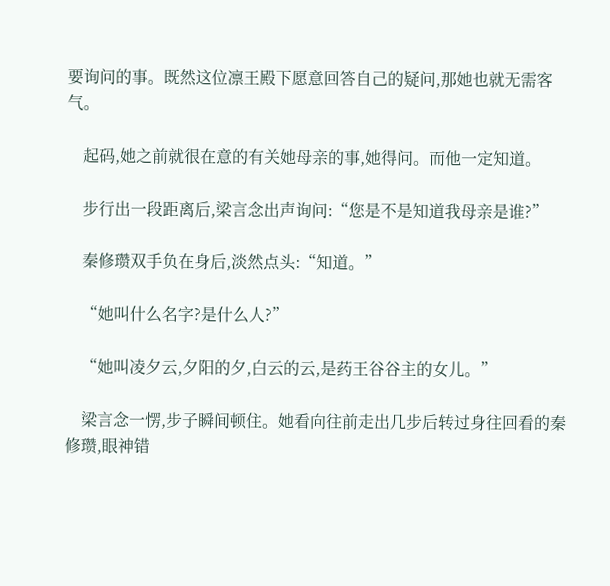要询问的事。既然这位凛王殿下愿意回答自己的疑问,那她也就无需客气。

    起码,她之前就很在意的有关她母亲的事,她得问。而他一定知道。

    步行出一段距离后,梁言念出声询问:“您是不是知道我母亲是谁?”

    秦修瓒双手负在身后,淡然点头:“知道。”

    “她叫什么名字?是什么人?”

    “她叫凌夕云,夕阳的夕,白云的云,是药王谷谷主的女儿。”

    梁言念一愣,步子瞬间顿住。她看向往前走出几步后转过身往回看的秦修瓒,眼神错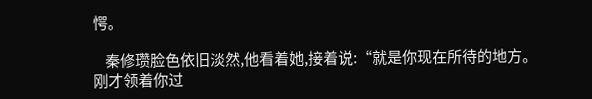愕。

    秦修瓒脸色依旧淡然,他看着她,接着说:“就是你现在所待的地方。刚才领着你过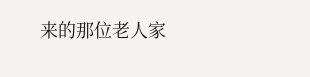来的那位老人家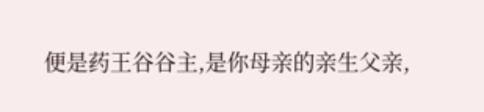便是药王谷谷主,是你母亲的亲生父亲,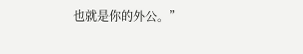也就是你的外公。”